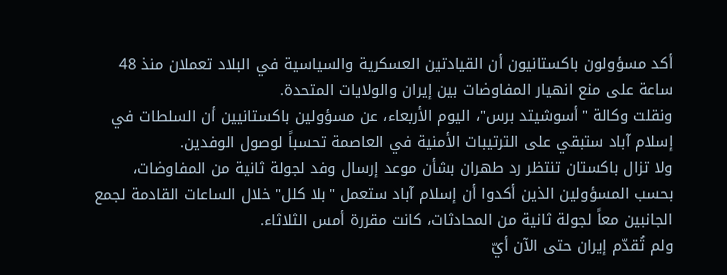أكد مسؤولون باكستانيون أن القيادتين العسكرية والسياسية في البلاد تعملان منذ 48 ساعة على منع انهيار المفاوضات بين إيران والولايات المتحدة.
ونقلت وكالة "أسوشيتد برس"، اليوم الأربعاء، عن مسؤولين باكستانيين أن السلطات في إسلام آباد ستبقي على الترتيبات الأمنية في العاصمة تحسباً لوصول الوفدين.
ولا تزال باكستان تنتظر رد طهران بشأن موعد إرسال وفد لجولة ثانية من المفاوضات، بحسب المسؤولين الذين أكدوا أن إسلام آباد ستعمل "بلا كلل" خلال الساعات القادمة لجمع الجانبين معاً لجولة ثانية من المحادثات، كانت مقررة أمس الثلاثاء.
ولم تُقدّم إيران حتى الآن أيّ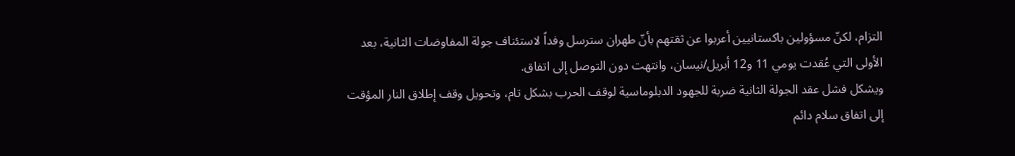التزام، لكنّ مسؤولين باكستانيين أعربوا عن ثقتهم بأنّ طهران سترسل وفداً لاستئناف جولة المفاوضات الثانية، بعد الأولى التي عُقدت يومي 11 و12 أبريل/نيسان، وانتهت دون التوصل إلى اتفاق.
ويشكل فشل عقد الجولة الثانية ضربة للجهود الدبلوماسية لوقف الحرب بشكل تام، وتحويل وقف إطلاق النار المؤقت إلى اتفاق سلام دائم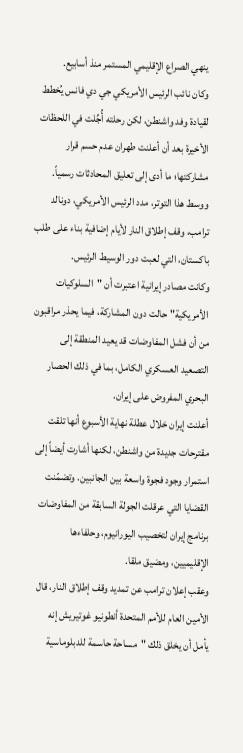ينهي الصراع الإقليمي المستمر منذ أسابيع.
وكان نائب الرئيس الأمريكي جي دي فانس يُخطط لقيادة وفد واشنطن، لكن رحلته أُجِّلت في اللحظات الأخيرة بعد أن أعلنت طهران عدم حسم قرار مشاركتها؛ ما أدى إلى تعليق المحادثات رسمياً.
ووسط هذا التوتر، مدد الرئيس الأمريكي، دونالد ترامب، وقف إطلاق النار لأيام إضافية بناء على طلب باكستان، التي لعبت دور الوسيط الرئيس.
وكانت مصادر إيرانية اعتبرت أن "السلوكيات الأمريكية" حالت دون المشاركة، فيما يحذر مراقبون من أن فشل المفاوضات قد يعيد المنطقة إلى التصعيد العسكري الكامل، بما في ذلك الحصار البحري المفروض على إيران.
أعلنت إيران خلال عطلة نهاية الأسبوع أنها تلقت مقترحات جديدة من واشنطن، لكنها أشارت أيضاً إلى استمرار وجود فجوة واسعة بين الجانبين. وتضمّنت القضايا التي عرقلت الجولة السابقة من المفاوضات برنامج إيران لتخصيب اليورانيوم، وحلفاءها الإقليميين، ومضيق ملقا.
وعقب إعلان ترامب عن تمديد وقف إطلاق النار، قال الأمين العام للأمم المتحدة أنطونيو غوتيريش إنه يأمل أن يخلق ذلك "مساحة حاسمة للدبلوماسية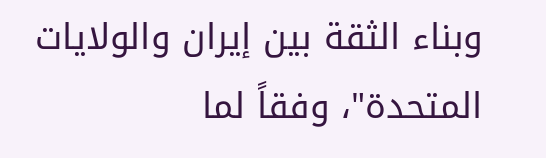وبناء الثقة بين إيران والولايات المتحدة"، وفقاً لما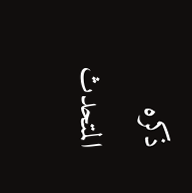ذكره المتحدث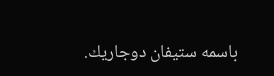باسمه ستيفان دوجاريك.